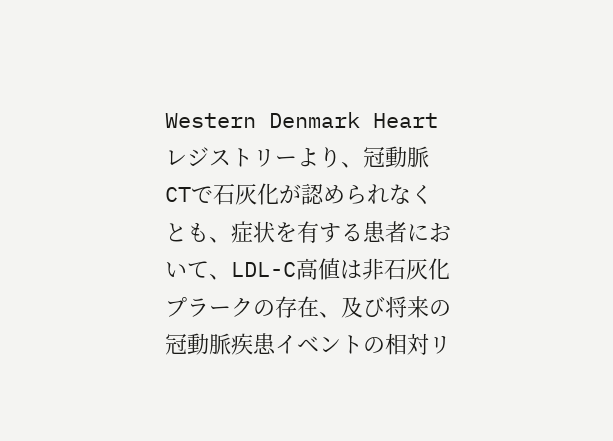Western Denmark Heartレジストリーより、冠動脈CTで石灰化が認められなくとも、症状を有する患者において、LDL-C高値は非石灰化プラークの存在、及び将来の冠動脈疾患イベントの相対リ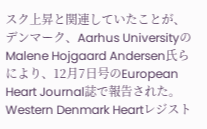スク上昇と関連していたことが、デンマーク、Aarhus UniversityのMalene Hojgaard Andersen氏らにより、12月7日号のEuropean Heart Journal誌で報告された。
Western Denmark Heartレジスト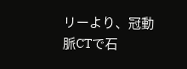リーより、冠動脈CTで石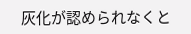灰化が認められなくと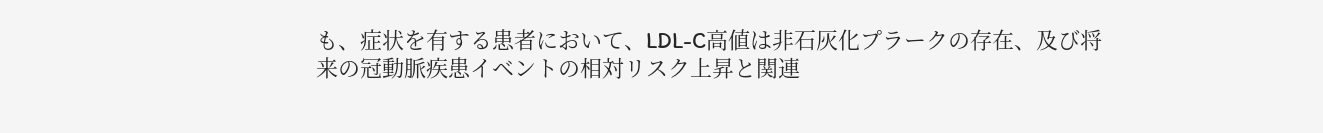も、症状を有する患者において、LDL-C高値は非石灰化プラークの存在、及び将来の冠動脈疾患イベントの相対リスク上昇と関連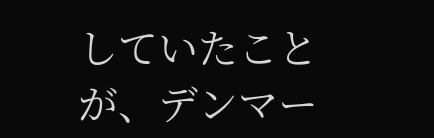していたことが、デンマー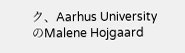ク、Aarhus UniversityのMalene Hojgaard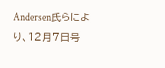Andersen氏らにより、12月7日号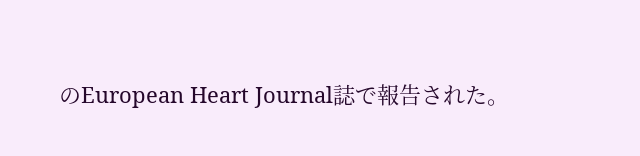のEuropean Heart Journal誌で報告された。